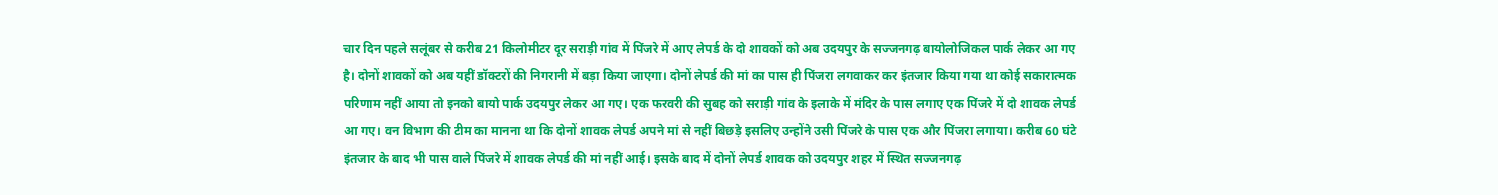चार दिन पहले सलूंबर से करीब 21 किलोमीटर दूर सराड़ी गांव में पिंजरे में आए लेपर्ड के दो शावकों को अब उदयपुर के सज्जनगढ़ बायोलोजिकल पार्क लेकर आ गए है। दोनों शावकों को अब यहीं डॉक्टरों की निगरानी में बड़ा किया जाएगा। दोनों लेपर्ड की मां का पास ही पिंजरा लगवाकर कर इंतजार किया गया था कोई सकारात्मक परिणाम नहीं आया तो इनको बायो पार्क उदयपुर लेकर आ गए। एक फरवरी की सुबह को सराड़ी गांव के इलाके में मंदिर के पास लगाए एक पिंजरे में दो शावक लेपर्ड आ गए। वन विभाग की टीम का मानना था कि दोनों शावक लेपर्ड अपने मां से नहीं बिछड़े इसलिए उन्होंने उसी पिंजरे के पास एक और पिंजरा लगाया। करीब 60 घंटे इंतजार के बाद भी पास वाले पिंजरे में शावक लेपर्ड की मां नहीं आई। इसके बाद में दोनों लेपर्ड शावक को उदयपुर शहर में स्थित सज्जनगढ़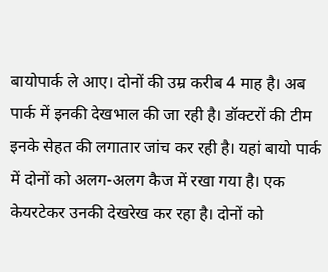बायोपार्क ले आए। दोनों की उम्र करीब 4 माह है। अब पार्क में इनकी देखभाल की जा रही है। डॉक्टरों की टीम इनके सेहत की लगातार जांच कर रही है। यहां बायो पार्क में दोनों को अलग-अलग कैज में रखा गया है। एक केयरटेकर उनकी देखरेख कर रहा है। दोनों को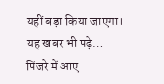यहीं बड़ा किया जाएगा। यह खबर भी पढ़े… पिंजरे में आए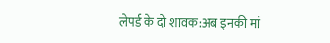लेपर्ड के दो शावक:अब इनकी मां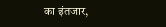का इंतजार,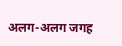अलग-अलग जगह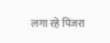लगा रहे पिंजरा